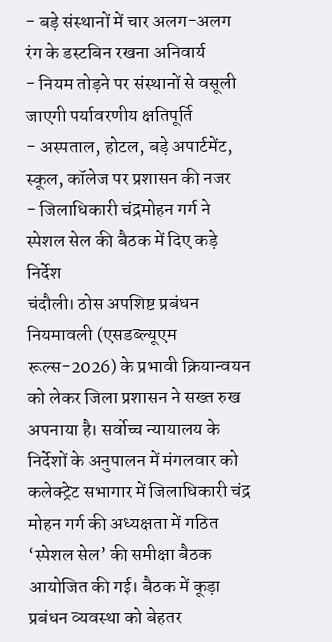- बड़े संस्थानों में चार अलग-अलग रंग के डस्टबिन रखना अनिवार्य
- नियम तोड़ने पर संस्थानों से वसूली जाएगी पर्यावरणीय क्षतिपूर्ति
- अस्पताल, होटल, बड़े अपार्टमेंट, स्कूल, कॉलेज पर प्रशासन की नजर
- जिलाधिकारी चंद्रमोहन गर्ग ने स्पेशल सेल की बैठक में दिए कड़े निर्देश
चंदौली। ठोस अपशिष्ट प्रबंधन नियमावली (एसडब्ल्यूएम रूल्स-2026) के प्रभावी क्रियान्वयन को लेकर जिला प्रशासन ने सख्त रुख अपनाया है। सर्वोच्च न्यायालय के निर्देशों के अनुपालन में मंगलवार को कलेक्ट्रेट सभागार में जिलाधिकारी चंद्र मोहन गर्ग की अध्यक्षता में गठित ‘स्पेशल सेल’ की समीक्षा बैठक आयोजित की गई। बैठक में कूड़ा प्रबंधन व्यवस्था को बेहतर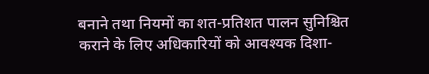बनाने तथा नियमों का शत-प्रतिशत पालन सुनिश्चित कराने के लिए अधिकारियों को आवश्यक दिशा-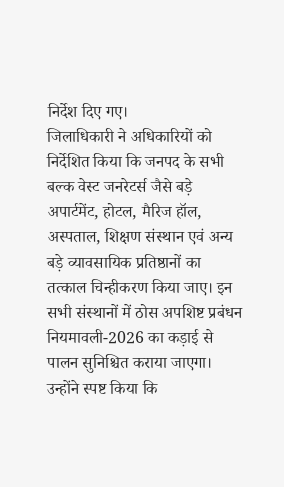निर्देश दिए गए।
जिलाधिकारी ने अधिकारियों को निर्देशित किया कि जनपद के सभी बल्क वेस्ट जनरेटर्स जैसे बड़े अपार्टमेंट, होटल, मैरिज हॉल, अस्पताल, शिक्षण संस्थान एवं अन्य बड़े व्यावसायिक प्रतिष्ठानों का तत्काल चिन्हीकरण किया जाए। इन सभी संस्थानों में ठोस अपशिष्ट प्रबंधन नियमावली-2026 का कड़ाई से पालन सुनिश्चित कराया जाएगा।
उन्होंने स्पष्ट किया कि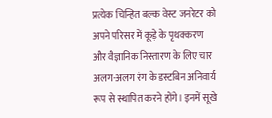प्रत्येक चिन्हित बल्क वेस्ट जनरेटर को अपने परिसर में कूड़े के पृथक्करण और वैज्ञानिक निस्तारण के लिए चार अलग-अलग रंग के डस्टबिन अनिवार्य रूप से स्थापित करने होंगे। इनमें सूखे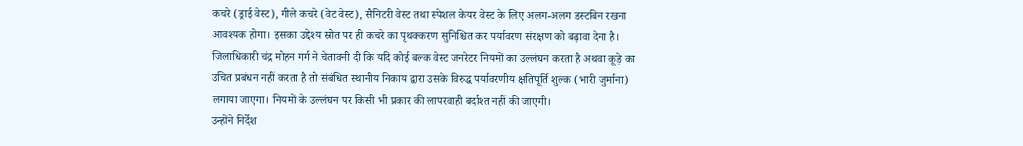कचरे (ड्राई वेस्ट), गीले कचरे (वेट वेस्ट), सैनिटरी वेस्ट तथा स्पेशल केयर वेस्ट के लिए अलग-अलग डस्टबिन रखना आवश्यक होगा। इसका उद्देश्य स्रोत पर ही कचरे का पृथक्करण सुनिश्चित कर पर्यावरण संरक्षण को बढ़ावा देना है।
जिलाधिकारी चंद्र मोहन गर्ग ने चेतावनी दी कि यदि कोई बल्क वेस्ट जनरेटर नियमों का उल्लंघन करता है अथवा कूड़े का उचित प्रबंधन नहीं करता है तो संबंधित स्थानीय निकाय द्वारा उसके विरुद्ध पर्यावरणीय क्षतिपूर्ति शुल्क (भारी जुर्माना) लगाया जाएगा। नियमों के उल्लंघन पर किसी भी प्रकार की लापरवाही बर्दाश्त नहीं की जाएगी।
उन्होंने निर्देश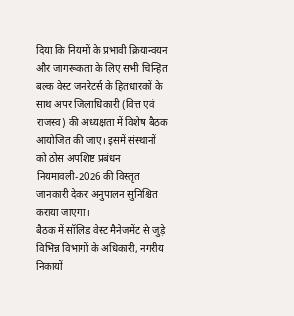दिया कि नियमों के प्रभावी क्रियान्वयन और जागरूकता के लिए सभी चिन्हित बल्क वेस्ट जनरेटर्स के हितधारकों के साथ अपर जिलाधिकारी (वित्त एवं राजस्व) की अध्यक्षता में विशेष बैठक आयोजित की जाए। इसमें संस्थानों को ठोस अपशिष्ट प्रबंधन नियमावली-2026 की विस्तृत जानकारी देकर अनुपालन सुनिश्चित कराया जाएगा।
बैठक में सॉलिड वेस्ट मैनेजमेंट से जुड़े विभिन्न विभागों के अधिकारी, नगरीय निकायों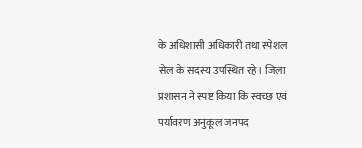के अधिशासी अधिकारी तथा स्पेशल सेल के सदस्य उपस्थित रहे। जिला प्रशासन ने स्पष्ट किया कि स्वच्छ एवं पर्यावरण अनुकूल जनपद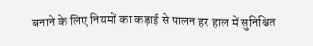बनाने के लिए नियमों का कड़ाई से पालन हर हाल में सुनिश्चित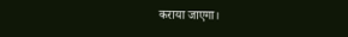कराया जाएगा।